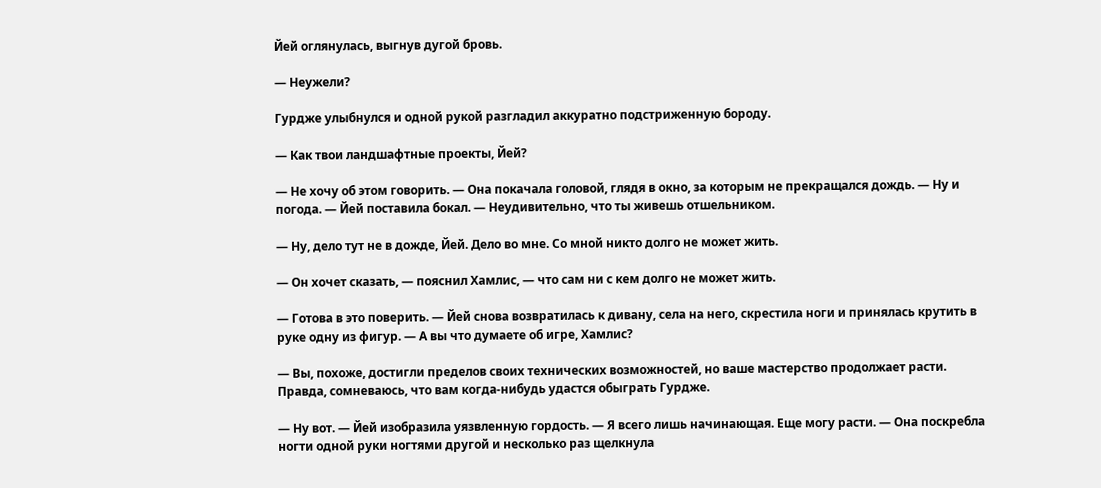Йей оглянулась, выгнув дугой бровь.

— Неужели?

Гурдже улыбнулся и одной рукой разгладил аккуратно подстриженную бороду.

— Как твои ландшафтные проекты, Йей?

— Не хочу об этом говорить. — Она покачала головой, глядя в окно, за которым не прекращался дождь. — Ну и погода. — Йей поставила бокал. — Неудивительно, что ты живешь отшельником.

— Ну, дело тут не в дожде, Йей. Дело во мне. Со мной никто долго не может жить.

— Он хочет сказать, — пояснил Хамлис, — что сам ни с кем долго не может жить.

— Готова в это поверить. — Йей снова возвратилась к дивану, села на него, скрестила ноги и принялась крутить в руке одну из фигур. — А вы что думаете об игре, Хамлис?

— Вы, похоже, достигли пределов своих технических возможностей, но ваше мастерство продолжает расти. Правда, сомневаюсь, что вам когда-нибудь удастся обыграть Гурдже.

— Ну вот. — Йей изобразила уязвленную гордость. — Я всего лишь начинающая. Еще могу расти. — Она поскребла ногти одной руки ногтями другой и несколько раз щелкнула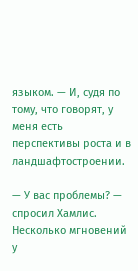языком. — И, судя по тому, что говорят, у меня есть перспективы роста и в ландшафтостроении.

— У вас проблемы? — спросил Хамлис. Несколько мгновений у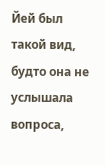Йей был такой вид, будто она не услышала вопроса,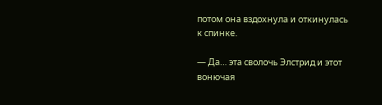потом она вздохнула и откинулась к спинке.

— Да… эта сволочь Элстрид и этот вонючая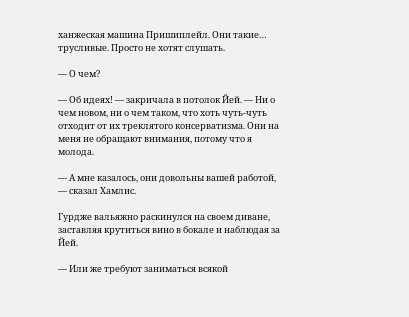ханжеская машина Пришиплейл. Они такие… трусливые. Просто не хотят слушать.

— О чем?

— Об идеях! — закричала в потолок Йей. — Ни о чем новом, ни о чем таком, что хоть чуть-чуть отходит от их треклятого консерватизма. Они на меня не обращают внимания, потому что я молода.

— А мне казалось, они довольны вашей работой, — сказал Хамлис.

Гурдже вальяжно раскинулся на своем диване, заставляя крутиться вино в бокале и наблюдая за Йей.

— Или же требуют заниматься всякой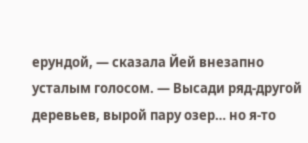ерундой, — сказала Йей внезапно усталым голосом. — Высади ряд-другой деревьев, вырой пару озер… но я-то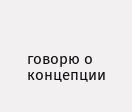говорю о концепции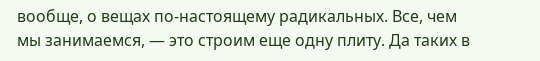вообще, о вещах по-настоящему радикальных. Все, чем мы занимаемся, — это строим еще одну плиту. Да таких в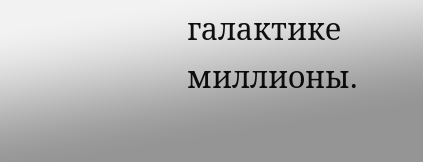галактике миллионы.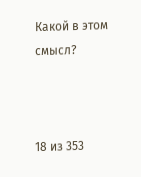Какой в этом смысл?



18 из 353